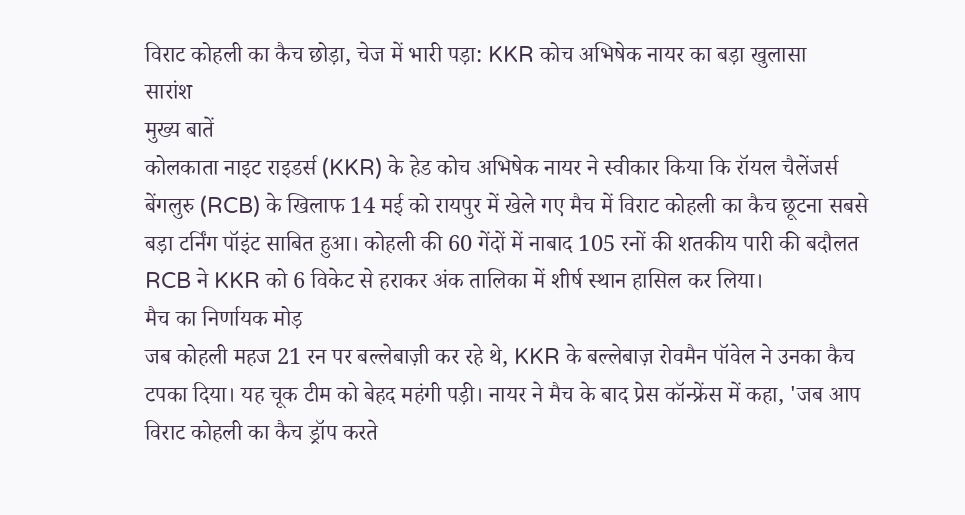विराट कोहली का कैच छोड़ा, चेज में भारी पड़ा: KKR कोच अभिषेक नायर का बड़ा खुलासा
सारांश
मुख्य बातें
कोलकाता नाइट राइडर्स (KKR) के हेड कोच अभिषेक नायर ने स्वीकार किया कि रॉयल चैलेंजर्स बेंगलुरु (RCB) के खिलाफ 14 मई को रायपुर में खेले गए मैच में विराट कोहली का कैच छूटना सबसे बड़ा टर्निंग पॉइंट साबित हुआ। कोहली की 60 गेंदों में नाबाद 105 रनों की शतकीय पारी की बदौलत RCB ने KKR को 6 विकेट से हराकर अंक तालिका में शीर्ष स्थान हासिल कर लिया।
मैच का निर्णायक मोड़
जब कोहली महज 21 रन पर बल्लेबाज़ी कर रहे थे, KKR के बल्लेबाज़ रोवमैन पॉवेल ने उनका कैच टपका दिया। यह चूक टीम को बेहद महंगी पड़ी। नायर ने मैच के बाद प्रेस कॉन्फ्रेंस में कहा, 'जब आप विराट कोहली का कैच ड्रॉप करते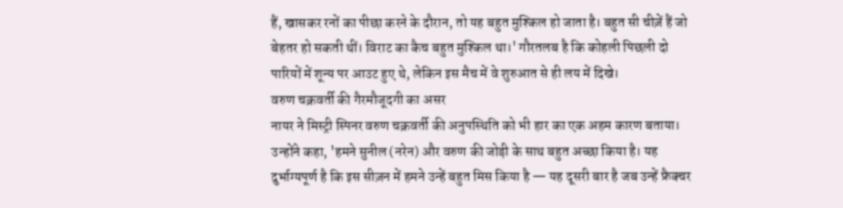हैं, खासकर रनों का पीछा करने के दौरान, तो यह बहुत मुश्किल हो जाता है। बहुत सी चीज़ें हैं जो बेहतर हो सकती थीं। विराट का कैच बहुत मुश्किल था।' गौरतलब है कि कोहली पिछली दो पारियों में शून्य पर आउट हुए थे, लेकिन इस मैच में वे शुरुआत से ही लय में दिखे।
वरुण चक्रवर्ती की गैरमौजूदगी का असर
नायर ने मिस्ट्री स्पिनर वरुण चक्रवर्ती की अनुपस्थिति को भी हार का एक अहम कारण बताया। उन्होंने कहा, 'हमने सुनील (नरेन) और वरुण की जोड़ी के साथ बहुत अच्छा किया है। यह दुर्भाग्यपूर्ण है कि इस सीज़न में हमने उन्हें बहुत मिस किया है — यह दूसरी बार है जब उन्हें फ्रैक्चर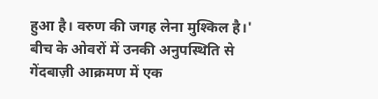हुआ है। वरुण की जगह लेना मुश्किल है।' बीच के ओवरों में उनकी अनुपस्थिति से गेंदबाज़ी आक्रमण में एक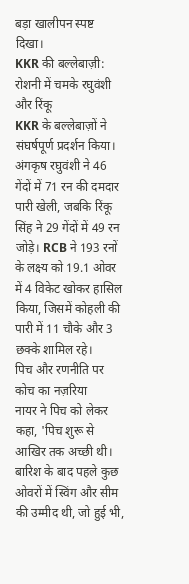बड़ा खालीपन स्पष्ट दिखा।
KKR की बल्लेबाज़ी: रोशनी में चमके रघुवंशी और रिंकू
KKR के बल्लेबाज़ों ने संघर्षपूर्ण प्रदर्शन किया। अंगकृष रघुवंशी ने 46 गेंदों में 71 रन की दमदार पारी खेली, जबकि रिंकू सिंह ने 29 गेंदों में 49 रन जोड़े। RCB ने 193 रनों के लक्ष्य को 19.1 ओवर में 4 विकेट खोकर हासिल किया, जिसमें कोहली की पारी में 11 चौके और 3 छक्के शामिल रहे।
पिच और रणनीति पर कोच का नज़रिया
नायर ने पिच को लेकर कहा, 'पिच शुरू से आखिर तक अच्छी थी। बारिश के बाद पहले कुछ ओवरों में स्विंग और सीम की उम्मीद थी, जो हुई भी,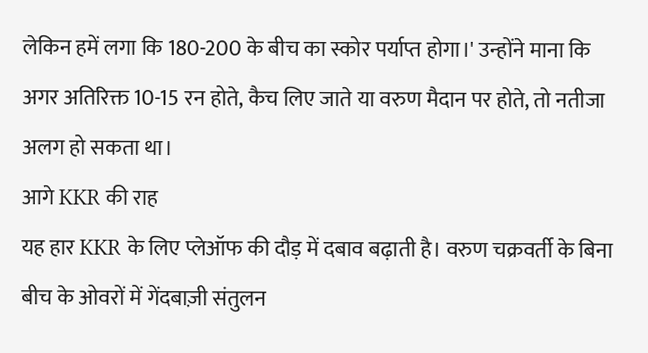लेकिन हमें लगा कि 180-200 के बीच का स्कोर पर्याप्त होगा।' उन्होंने माना कि अगर अतिरिक्त 10-15 रन होते, कैच लिए जाते या वरुण मैदान पर होते, तो नतीजा अलग हो सकता था।
आगे KKR की राह
यह हार KKR के लिए प्लेऑफ की दौड़ में दबाव बढ़ाती है। वरुण चक्रवर्ती के बिना बीच के ओवरों में गेंदबाज़ी संतुलन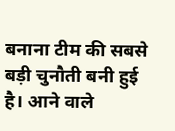बनाना टीम की सबसे बड़ी चुनौती बनी हुई है। आने वाले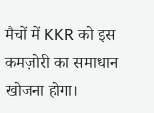मैचों में KKR को इस कमज़ोरी का समाधान खोजना होगा।